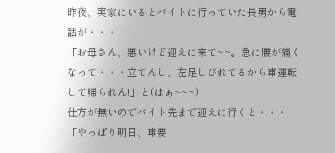昨夜、実家にいるとバイトに行っていた長男から電話が・・・
「お母さん、悪いけど迎えに来て~~。急に腰が痛くなって・・・立てんし、左足しびれてるから車運転して帰られん!」と(はぁ~~~)
仕方が無いのでバイト先まで迎えに行くと・・・
「やっぱり明日、車要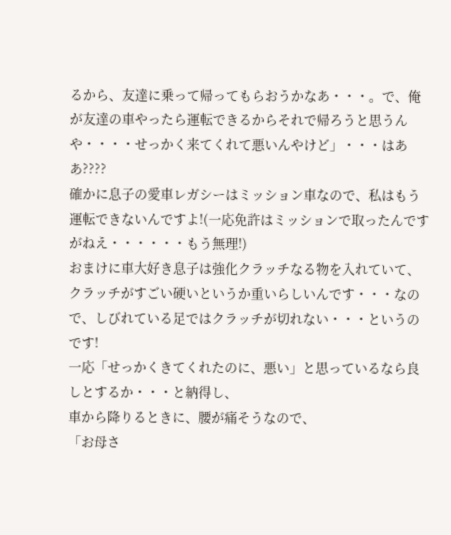るから、友達に乗って帰ってもらおうかなあ・・・。で、俺が友達の車やったら運転できるからそれで帰ろうと思うんや・・・・せっかく来てくれて悪いんやけど」・・・はああ????
確かに息子の愛車レガシーはミッション車なので、私はもう運転できないんですよ!(一応免許はミッションで取ったんですがねえ・・・・・・もう無理!)
おまけに車大好き息子は強化クラッチなる物を入れていて、クラッチがすごい硬いというか重いらしいんです・・・なので、しびれている足ではクラッチが切れない・・・というのです!
一応「せっかくきてくれたのに、悪い」と思っているなら良しとするか・・・と納得し、
車から降りるときに、腰が痛そうなので、
「お母さ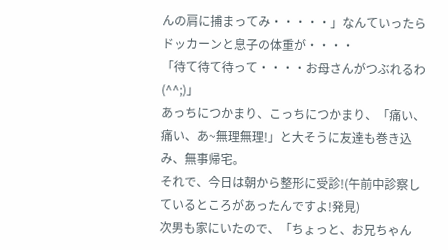んの肩に捕まってみ・・・・・」なんていったらドッカーンと息子の体重が・・・・
「待て待て待って・・・・お母さんがつぶれるわ(^^;)」
あっちにつかまり、こっちにつかまり、「痛い、痛い、あ~無理無理!」と大そうに友達も巻き込み、無事帰宅。
それで、今日は朝から整形に受診!(午前中診察しているところがあったんですよ!発見)
次男も家にいたので、「ちょっと、お兄ちゃん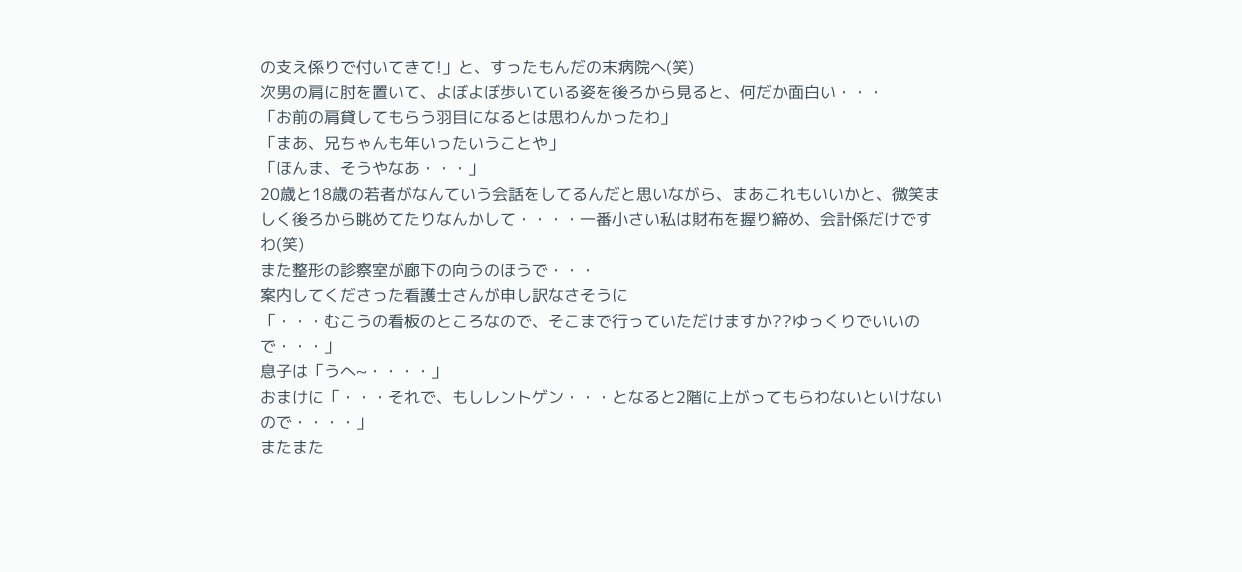の支え係りで付いてきて!」と、すったもんだの末病院へ(笑)
次男の肩に肘を置いて、よぼよぼ歩いている姿を後ろから見ると、何だか面白い・・・
「お前の肩貸してもらう羽目になるとは思わんかったわ」
「まあ、兄ちゃんも年いったいうことや」
「ほんま、そうやなあ・・・」
20歳と18歳の若者がなんていう会話をしてるんだと思いながら、まあこれもいいかと、微笑ましく後ろから眺めてたりなんかして・・・・一番小さい私は財布を握り締め、会計係だけですわ(笑)
また整形の診察室が廊下の向うのほうで・・・
案内してくださった看護士さんが申し訳なさそうに
「・・・むこうの看板のところなので、そこまで行っていただけますか??ゆっくりでいいので・・・」
息子は「うへ~・・・・」
おまけに「・・・それで、もしレントゲン・・・となると2階に上がってもらわないといけないので・・・・」
またまた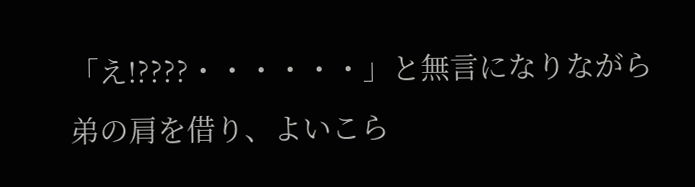「え!????・・・・・・」と無言になりながら弟の肩を借り、よいこら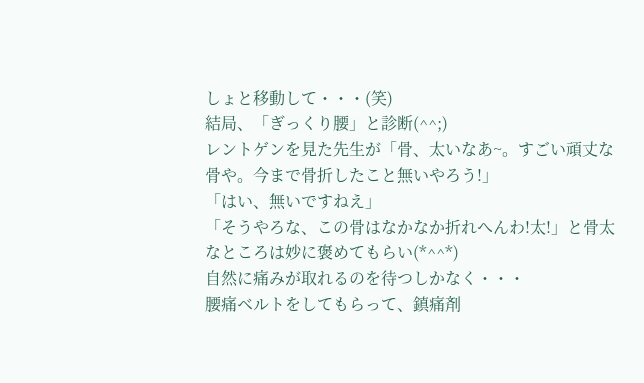しょと移動して・・・(笑)
結局、「ぎっくり腰」と診断(^^;)
レントゲンを見た先生が「骨、太いなあ~。すごい頑丈な骨や。今まで骨折したこと無いやろう!」
「はい、無いですねえ」
「そうやろな、この骨はなかなか折れへんわ!太!」と骨太なところは妙に褒めてもらい(*^^*)
自然に痛みが取れるのを待つしかなく・・・
腰痛ベルトをしてもらって、鎮痛剤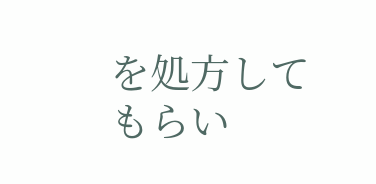を処方してもらい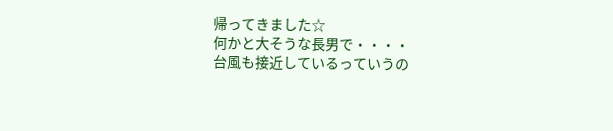帰ってきました☆
何かと大そうな長男で・・・・
台風も接近しているっていうの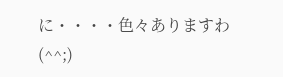に・・・・色々ありますわ(^^;)